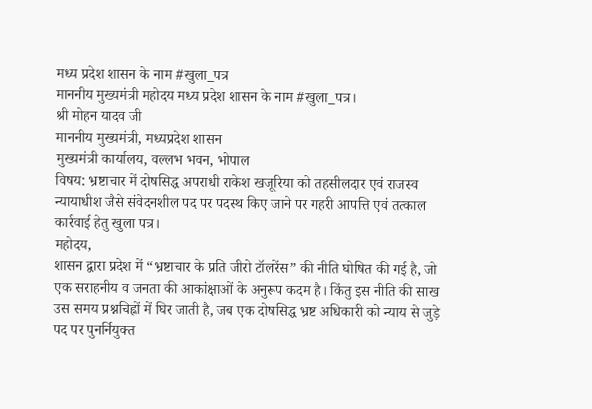मध्य प्रदेश शासन के नाम #खुला_पत्र
माननीय मुख्यमंत्री महोदय मध्य प्रदेश शासन के नाम #खुला_पत्र।
श्री मोहन यादव जी
माननीय मुख्यमंत्री, मध्यप्रदेश शासन
मुख्यमंत्री कार्यालय, वल्लभ भवन, भोपाल
विषय: भ्रष्टाचार में दोषसिद्ध अपराधी राकेश खजूरिया को तहसीलदार एवं राजस्व न्यायाधीश जैसे संवेदनशील पद पर पदस्थ किए जाने पर गहरी आपत्ति एवं तत्काल कार्रवाई हेतु खुला पत्र।
महोदय,
शासन द्वारा प्रदेश में “भ्रष्टाचार के प्रति जीरो टॉलरेंस” की नीति घोषित की गई है, जो एक सराहनीय व जनता की आकांक्षाओं के अनुरूप कदम है। किंतु इस नीति की साख उस समय प्रश्नचिह्नों में घिर जाती है, जब एक दोषसिद्ध भ्रष्ट अधिकारी को न्याय से जुड़े पद पर पुनर्नियुक्त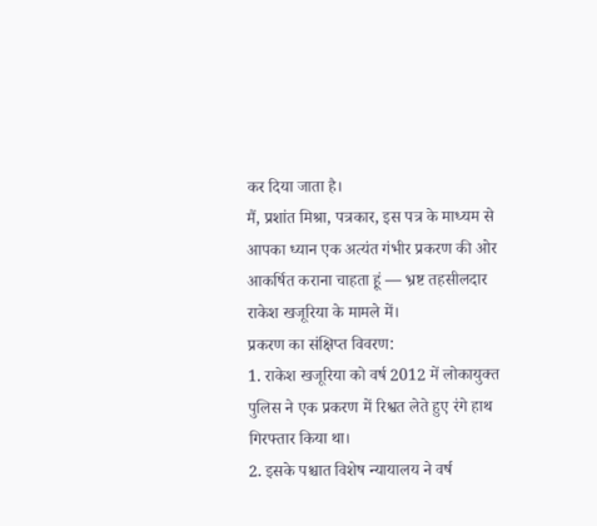कर दिया जाता है।
मैं, प्रशांत मिश्रा, पत्रकार, इस पत्र के माध्यम से आपका ध्यान एक अत्यंत गंभीर प्रकरण की ओर आकर्षित कराना चाहता हूं — भ्रष्ट तहसीलदार राकेश खजूरिया के मामले में।
प्रकरण का संक्षिप्त विवरण:
1. राकेश खजूरिया को वर्ष 2012 में लोकायुक्त पुलिस ने एक प्रकरण में रिश्वत लेते हुए रंगे हाथ गिरफ्तार किया था।
2. इसके पश्चात विशेष न्यायालय ने वर्ष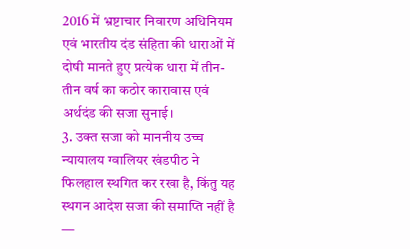2016 में भ्रष्टाचार निवारण अधिनियम एवं भारतीय दंड संहिता की धाराओं में दोषी मानते हुए प्रत्येक धारा में तीन-तीन वर्ष का कठोर कारावास एवं अर्थदंड की सजा सुनाई।
3. उक्त सजा को माननीय उच्च न्यायालय ग्वालियर खंडपीठ ने फिलहाल स्थगित कर रखा है, किंतु यह स्थगन आदेश सजा की समाप्ति नहीं है —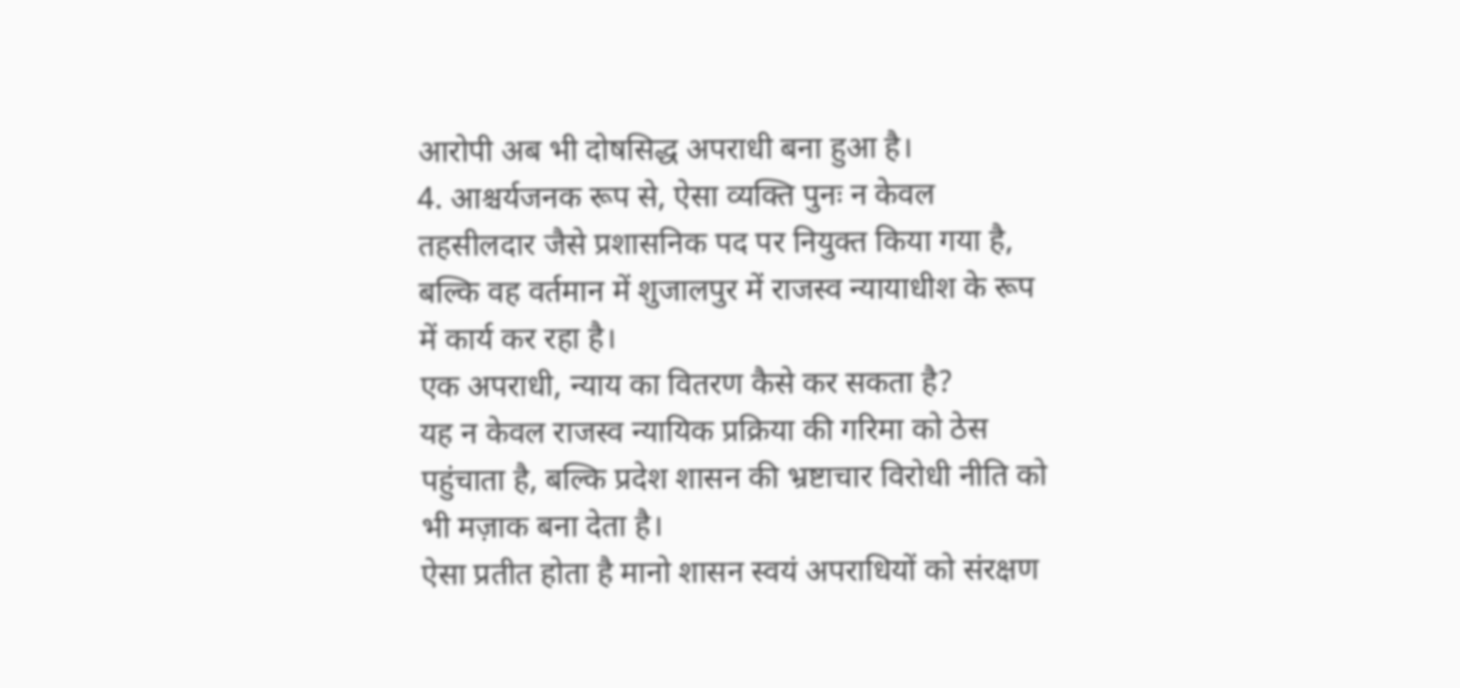आरोपी अब भी दोषसिद्ध अपराधी बना हुआ है।
4. आश्चर्यजनक रूप से, ऐसा व्यक्ति पुनः न केवल तहसीलदार जैसे प्रशासनिक पद पर नियुक्त किया गया है, बल्कि वह वर्तमान में शुजालपुर में राजस्व न्यायाधीश के रूप में कार्य कर रहा है।
एक अपराधी, न्याय का वितरण कैसे कर सकता है?
यह न केवल राजस्व न्यायिक प्रक्रिया की गरिमा को ठेस पहुंचाता है, बल्कि प्रदेश शासन की भ्रष्टाचार विरोधी नीति को भी मज़ाक बना देता है।
ऐसा प्रतीत होता है मानो शासन स्वयं अपराधियों को संरक्षण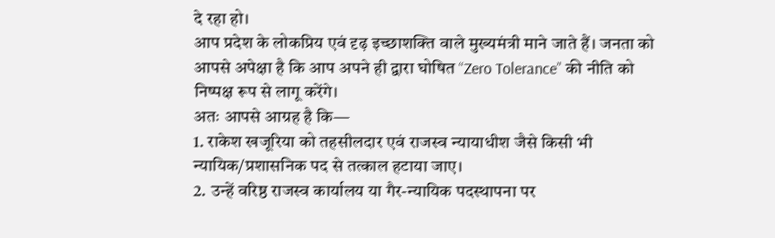दे रहा हो।
आप प्रदेश के लोकप्रिय एवं दृढ़ इच्छाशक्ति वाले मुख्यमंत्री माने जाते हैं। जनता को आपसे अपेक्षा है कि आप अपने ही द्वारा घोषित “Zero Tolerance” की नीति को निष्पक्ष रूप से लागू करेंगे।
अतः आपसे आग्रह है कि—
1. राकेश खजूरिया को तहसीलदार एवं राजस्व न्यायाधीश जैसे किसी भी न्यायिक/प्रशासनिक पद से तत्काल हटाया जाए।
2. उन्हें वरिष्ठ राजस्व कार्यालय या गैर-न्यायिक पदस्थापना पर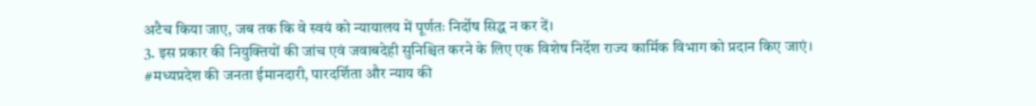अटैच किया जाए, जब तक कि वे स्वयं को न्यायालय में पूर्णतः निर्दोष सिद्ध न कर दें।
3. इस प्रकार की नियुक्तियों की जांच एवं जवाबदेही सुनिश्चित करने के लिए एक विशेष निर्देश राज्य कार्मिक विभाग को प्रदान किए जाएं।
#मध्यप्रदेश की जनता ईमानदारी, पारदर्शिता और न्याय की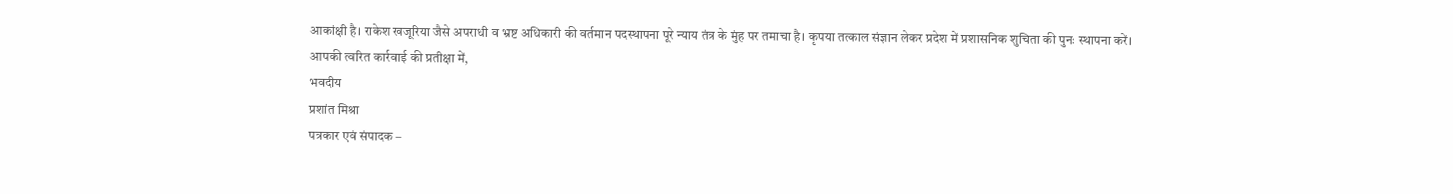आकांक्षी है। राकेश खजूरिया जैसे अपराधी व भ्रष्ट अधिकारी की वर्तमान पदस्थापना पूरे न्याय तंत्र के मुंह पर तमाचा है। कृपया तत्काल संज्ञान लेकर प्रदेश में प्रशासनिक शुचिता की पुनः स्थापना करें।
आपकी त्वरित कार्रवाई की प्रतीक्षा में,
भवदीय
प्रशांत मिश्रा
पत्रकार एवं संपादक –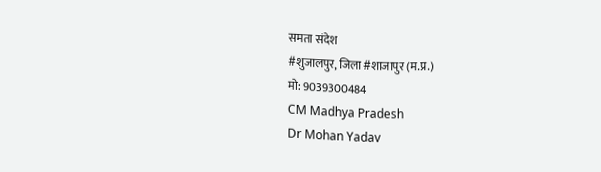समता संदेश
#शुजालपुर, जिला #शाजापुर (म.प्र.)
मो: 9039300484
CM Madhya Pradesh
Dr Mohan Yadav